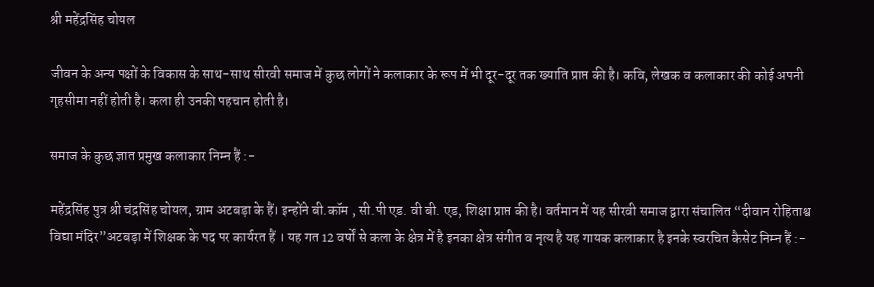श्री महेंद्रसिंह चोयल

जीवन के अन्य पक्षों के विकास के साथ-साथ सीरवी समाज में कुछ लोगों ने कलाकार के रूप में भी दूर-दूर तक ख्याति प्राप्त की है। कवि, लेखक व कलाकार की कोई अपनी गृहसीमा नहीं होती है। कला ही उनकी पहचान होती है।

समाज के कुछ ज्ञात प्रमुख कलाकार निम्न हैं :-

महेंद्रसिंह पुत्र श्री चंद्रसिंह चोयल, ग्राम अटबड़ा के हैं। इन्होंने बी.कॉम , सी.पी एड. वी बी. एड, शिक्षा प्राप्त की है। वर्तमान में यह सीरवी समाज द्वारा संचालित “दीवान रोहिताश्व विद्या मंदिर”अटबड़ा में शिक्षक के पद पर कार्यरत हैं । यह गत 12 वर्षों से कला के क्षेत्र में है इनका क्षेत्र संगीत व नृत्य है यह गायक कलाकार है इनके स्वरचित कैसेट निम्न हैं :-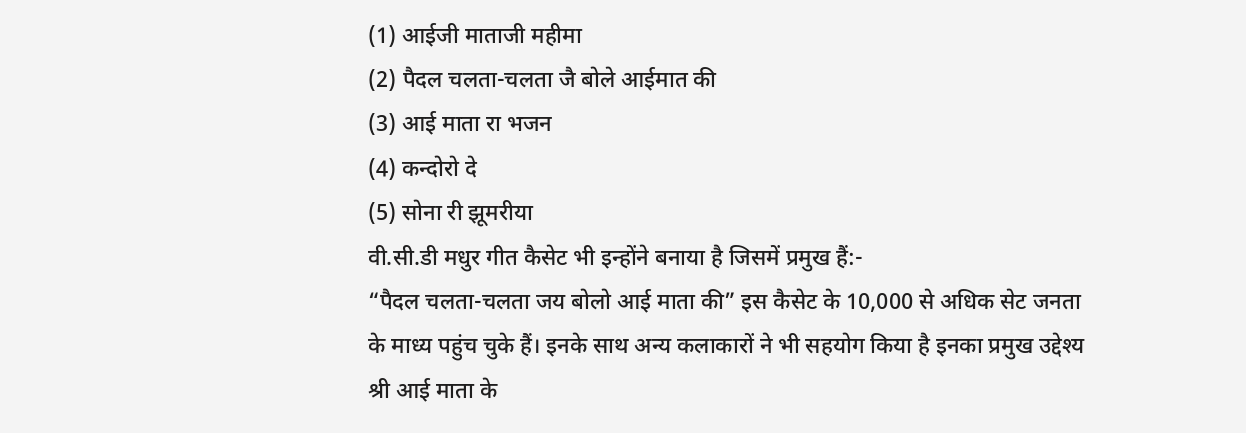(1) आईजी माताजी महीमा
(2) पैदल चलता-चलता जै बोले आईमात की
(3) आई माता रा भजन
(4) कन्दोरो दे
(5) सोना री झूमरीया
वी.सी.डी मधुर गीत कैसेट भी इन्होंने बनाया है जिसमें प्रमुख हैं:-
“पैदल चलता-चलता जय बोलो आई माता की” इस कैसेट के 10,000 से अधिक सेट जनता के माध्य पहुंच चुके हैं। इनके साथ अन्य कलाकारों ने भी सहयोग किया है इनका प्रमुख उद्देश्य श्री आई माता के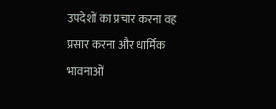उपदेशों का प्रचार करना वह प्रसार करना और धार्मिक भावनाओं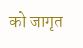को जागृत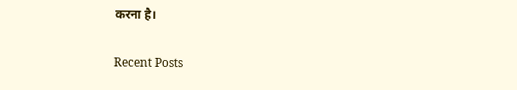करना है।

Recent Posts